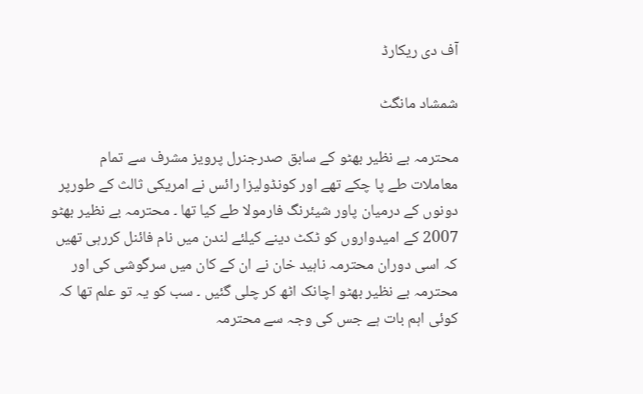آف دی ریکارڈ

شمشاد مانگٹ

محترمہ بے نظیر بھٹو کے سابق صدرجنرل پرویز مشرف سے تمام معاملات طے پا چکے تھے اور کونڈولیزا رائس نے امریکی ثالث کے طورپر دونوں کے درمیان پاور شیئرنگ فارمولا طے کیا تھا ۔ محترمہ بے نظیر بھٹو 2007 کے امیدواروں کو ٹکٹ دینے کیلئے لندن میں نام فائنل کررہی تھیں کہ اسی دوران محترمہ ناہید خان نے ان کے کان میں سرگوشی کی اور محترمہ بے نظیر بھٹو اچانک اٹھ کر چلی گئیں ۔ سب کو یہ تو علم تھا کہ کوئی اہم بات ہے جس کی وجہ سے محترمہ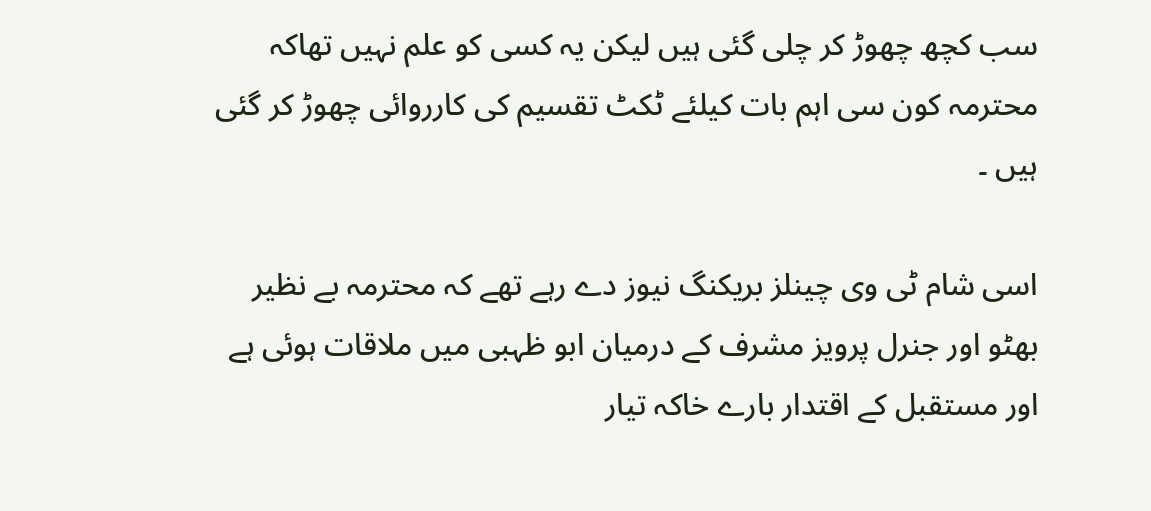سب کچھ چھوڑ کر چلی گئی ہیں لیکن یہ کسی کو علم نہیں تھاکہ محترمہ کون سی اہم بات کیلئے ٹکٹ تقسیم کی کارروائی چھوڑ کر گئی ہیں ۔

اسی شام ٹی وی چینلز بریکنگ نیوز دے رہے تھے کہ محترمہ بے نظیر بھٹو اور جنرل پرویز مشرف کے درمیان ابو ظہبی میں ملاقات ہوئی ہے اور مستقبل کے اقتدار بارے خاکہ تیار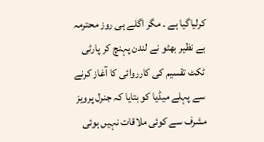کرلیاگیا ہے ۔ مگر اگلے ہی روز محترمہ بے نظیر بھٹو نے لندن پہنچ کر پارٹی ٹکٹ تقسیم کی کارروائی کا آغاز کرنے سے پہلے میڈیا کو بتایا کہ جنرل پرویز مشرف سے کوئی ملاقات نہیں ہوئی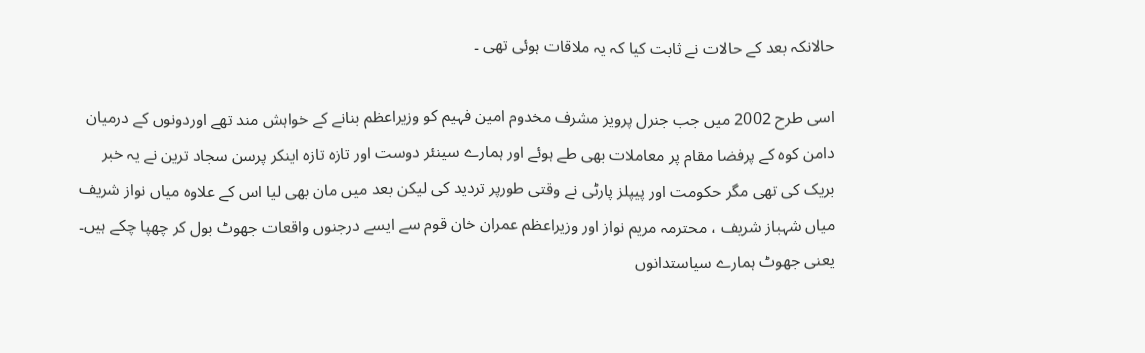حالانکہ بعد کے حالات نے ثابت کیا کہ یہ ملاقات ہوئی تھی ۔

اسی طرح 2002 میں جب جنرل پرویز مشرف مخدوم امین فہیم کو وزیراعظم بنانے کے خواہش مند تھے اوردونوں کے درمیان دامن کوہ کے پرفضا مقام پر معاملات بھی طے ہوئے اور ہمارے سینئر دوست اور تازہ تازہ اینکر پرسن سجاد ترین نے یہ خبر بریک کی تھی مگر حکومت اور پیپلز پارٹی نے وقتی طورپر تردید کی لیکن بعد میں مان بھی لیا اس کے علاوہ میاں نواز شریف میاں شہباز شریف ، محترمہ مریم نواز اور وزیراعظم عمران خان قوم سے ایسے درجنوں واقعات جھوٹ بول کر چھپا چکے ہیں۔ یعنی جھوٹ ہمارے سیاستدانوں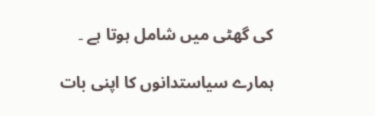کی گھٹی میں شامل ہوتا ہے ۔

ہمارے سیاستدانوں کا اپنی بات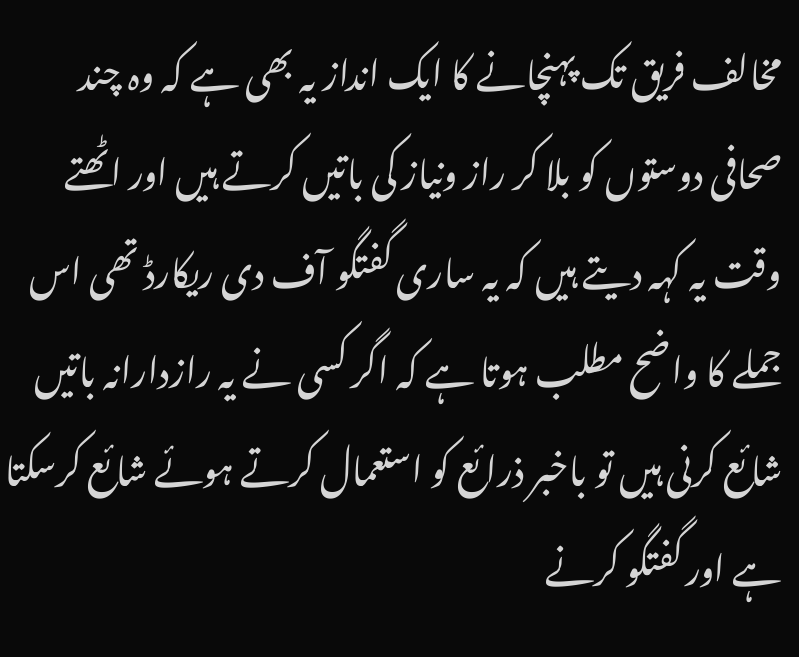مخالف فریق تک پہنچانے کا ایک انداز یہ بھی ہے کہ وہ چند صحافی دوستوں کو بلا کر راز ونیاز کی باتیں کرتے ہیں اور اٹھتے وقت یہ کہہ دیتے ہیں کہ یہ ساری گفتگو آف دی ریکارڈ تھی اس جملے کا واضح مطلب ہوتا ہے کہ اگر کسی نے یہ رازدارانہ باتیں شائع کرنی ہیں تو باخبر ذرائع کو استعمال کرتے ہوئے شائع کرسکتا ہے اور گفتگو کرنے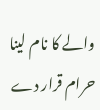والے کا نام لینا حرام قرار دے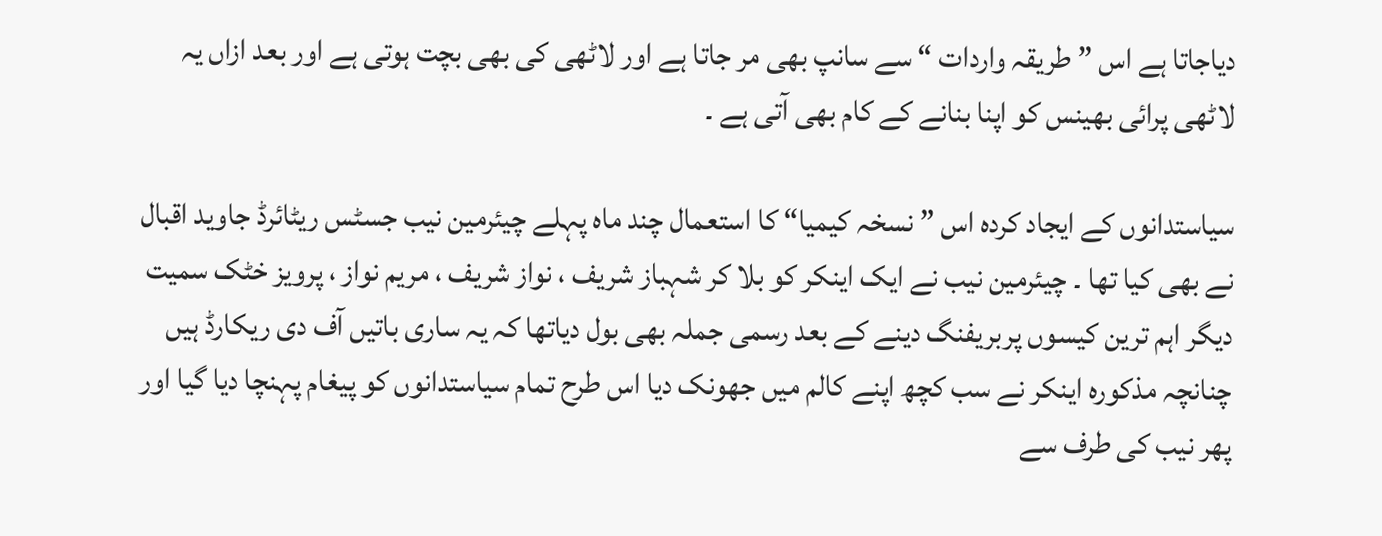دیاجاتا ہے اس ” طریقہ واردات “ سے سانپ بھی مر جاتا ہے اور لاٹھی کی بھی بچت ہوتی ہے اور بعد ازاں یہ لاٹھی پرائی بھینس کو اپنا بنانے کے کام بھی آتی ہے ۔

سیاستدانوں کے ایجاد کردہ اس ” نسخہ کیمیا“ کا استعمال چند ماہ پہلے چیئرمین نیب جسٹس ریٹائرڈ جاوید اقبال نے بھی کیا تھا ۔ چیئرمین نیب نے ایک اینکر کو بلا کر شہباز شریف ، نواز شریف ، مریم نواز ، پرویز خٹک سمیت دیگر اہم ترین کیسوں پربریفنگ دینے کے بعد رسمی جملہ بھی بول دیاتھا کہ یہ ساری باتیں آف دی ریکارڈ ہیں چنانچہ مذکورہ اینکر نے سب کچھ اپنے کالم میں جھونک دیا اس طرح تمام سیاستدانوں کو پیغام پہنچا دیا گیا اور پھر نیب کی طرف سے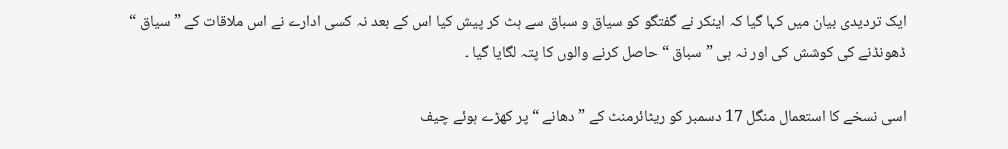ایک تردیدی بیان میں کہا گیا کہ اینکر نے گفتگو کو سیاق و سباق سے ہٹ کر پیش کیا اس کے بعد نہ کسی ادارے نے اس ملاقات کے ” سیاق “ ڈھونڈنے کی کوشش کی اور نہ ہی ”سباق “ حاصل کرنے والوں کا پتہ لگایا گیا ۔

اسی نسخے کا استعمال منگل 17 دسمبر کو ریٹائرمنٹ کے ” دھانے “ پر کھڑے ہوئے چیف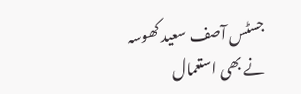جسٹس آصف سعید کھوسہ نے بھی استعمال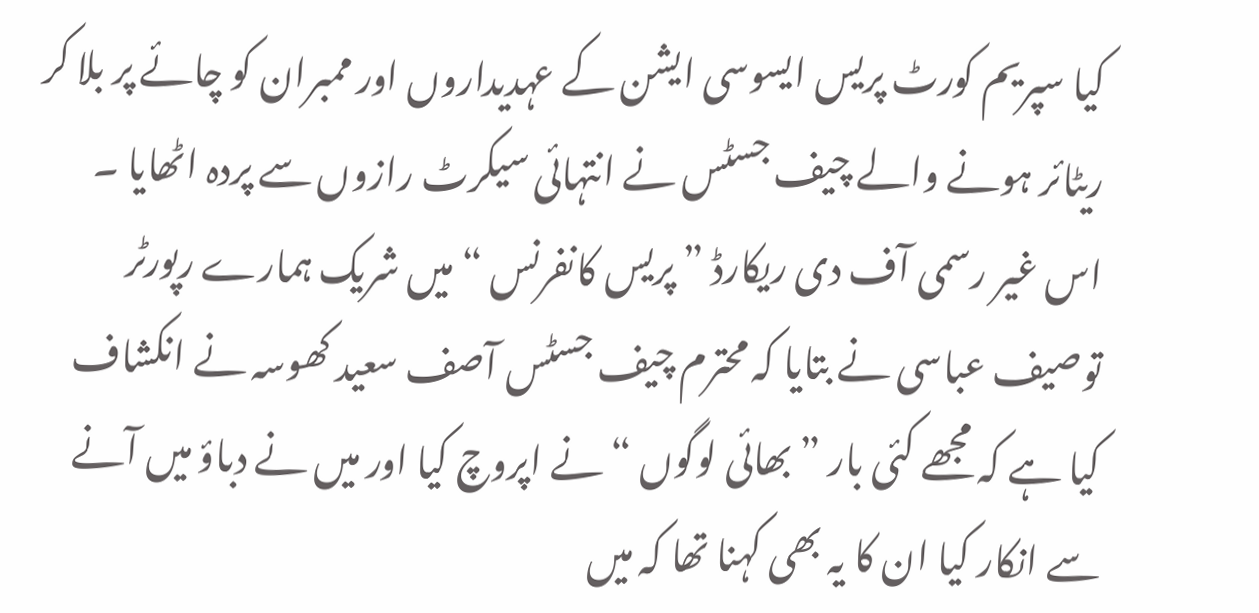کیا سپریم کورٹ پریس ایسوسی ایشن کے عہدیداروں اور ممبران کو چائے پر بلا کر ریٹائر ہونے والے چیف جسٹس نے انتہائی سیکرٹ رازوں سے پردہ اٹھایا ۔ اس غیر رسمی آف دی ریکارڈ ” پریس کانفرنس “ میں شریک ہمارے رپورٹر توصیف عباسی نے بتایا کہ محترم چیف جسٹس آصف سعید کھوسہ نے انکشاف کیا ہے کہ مجھے کئی بار ” بھائی لوگوں “ نے اپروچ کیا اور میں نے دباؤ میں آنے سے انکار کیا ان کا یہ بھی کہنا تھا کہ میں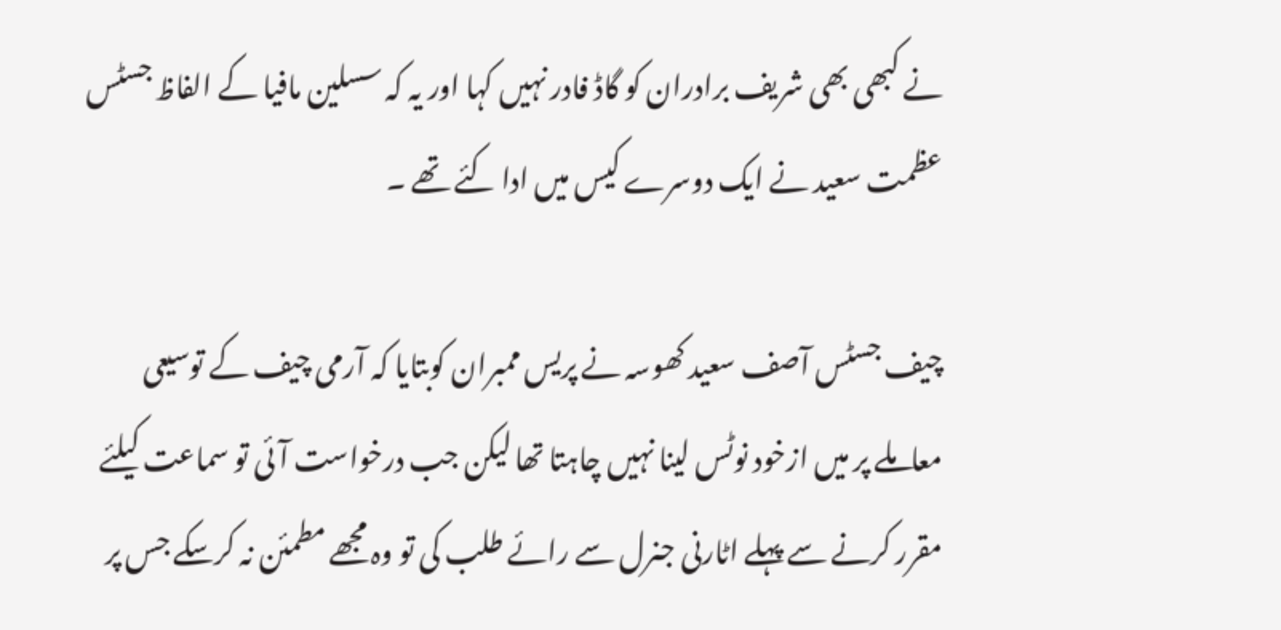نے کبھی بھی شریف برادران کو گاڈ فادر نہیں کہا اور یہ کہ سسلین مافیا کے الفاظ جسٹس عظمت سعید نے ایک دوسرے کیس میں ادا کئے تھے ۔

چیف جسٹس آصف سعید کھوسہ نے پریس ممبران کوبتایا کہ آرمی چیف کے توسیعی معاملے پر میں ازخود نوٹس لینا نہیں چاہتا تھا لیکن جب درخواست آئی تو سماعت کیلئے مقرر کرنے سے پہلے اٹارنی جنرل سے رائے طلب کی تو وہ مجھے مطمئن نہ کرسکے جس پر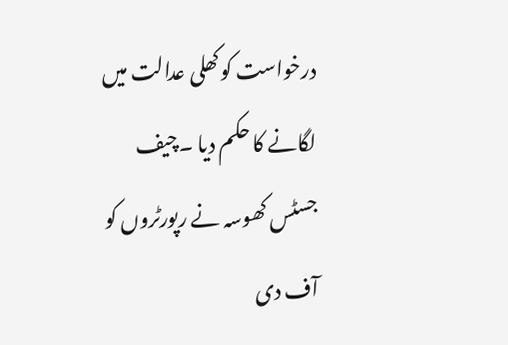درخواست کوکھلی عدالت میں لگانے کا حکم دیا ۔چیف جسٹس کھوسہ نے رپورٹروں کو آف دی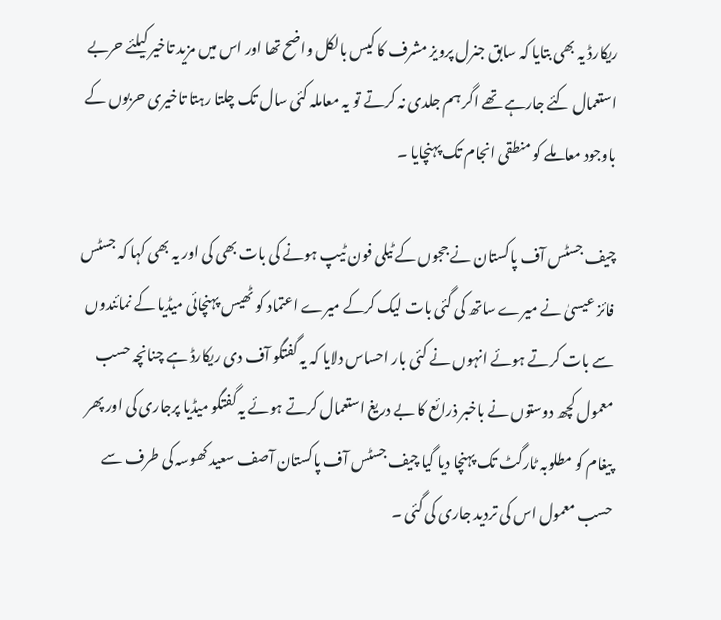ریکارڈ یہ بھی بتایا کہ سابق جنرل پرویز مشرف کا کیس بالکل واضح تھا اور اس میں مزید تاخیر کیلئے حربے استعمال کئے جارہے تھے اگر ہم جلدی نہ کرتے تو یہ معاملہ کئی سال تک چلتا رہتا تاخیری حربوں کے باوجود معاملے کو منطقی انجام تک پہنچایا ۔

چیف جسٹس آف پاکستان نے ججوں کے ٹیلی فون ٹیپ ہونے کی بات بھی کی اور یہ بھی کہا کہ جسٹس فائز عیسیٰ نے میرے ساتھ کی گئی بات لیک کرکے میرے اعتماد کو ٹھیس پہنچائی میڈیا کے نمائندوں سے بات کرتے ہوئے انہوں نے کئی بار احساس دلایا کہ یہ گفتگو آف دی ریکارڈ ہے چنانچہ حسب معمول کچھ دوستوں نے باخبر ذرائع کا بے دریغ استعمال کرتے ہوئے یہ گفتگو میڈیا پرجاری کی اور پھر پیغام کو مطلوبہ ٹارگٹ تک پہنچا دیا گیا چیف جسٹس آف پاکستان آصف سعید کھوسہ کی طرف سے حسب معمول اس کی تردید جاری کی گئی ۔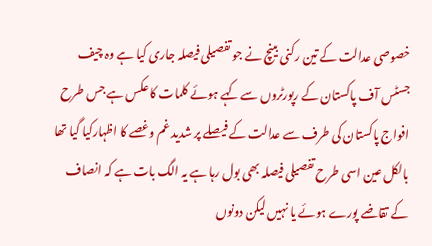خصوصی عدالت کے تین رکنی بینچ نے جو تفصیلی فیصلہ جاری کیا ہے وہ چیف جسٹس آف پاکستان کے رپورٹروں سے کہے ہوئے کلمات کا عکس ہے جس طرح افواج پاکستان کی طرف سے عدالت کے فیصلے پر شدید غم وغصے کا اظہارکیا گیا تھا بالکل عین اسی طرح تفصیلی فیصلہ بھی بول رہا ہے یہ الگ بات ہے کہ انصاف کے تقاضے پورے ہوئے یا نہیں لیکن دونوں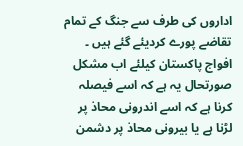اداروں کی طرف سے جنگ کے تمام تقاضے پورے کردیئے گئے ہیں ۔ افواج پاکستان کیلئے اب مشکل صورتحال یہ ہے کہ اسے فیصلہ کرنا ہے کہ اسے اندرونی محاذ پر لڑنا ہے یا بیرونی محاذ پر دشمن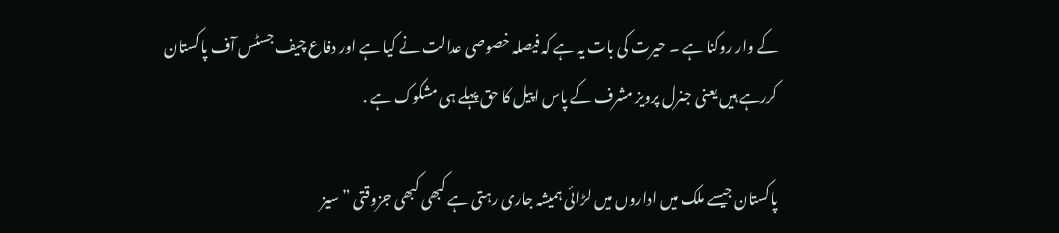کے وار روکنا ہے ۔ حیرت کی بات یہ ہے کہ فیصلہ خصوصی عدالت نے کیا ہے اور دفاع چیف جسٹس آف پاکستان کررہے ہیں یعنی جنرل پرویز مشرف کے پاس اپیل کا حق پہلے ہی مشکوک ہے .

پاکستان جیسے ملک میں اداروں میں لڑائی ہمیشہ جاری رہتی ہے کبھی کبھی جزوقتی ” سیز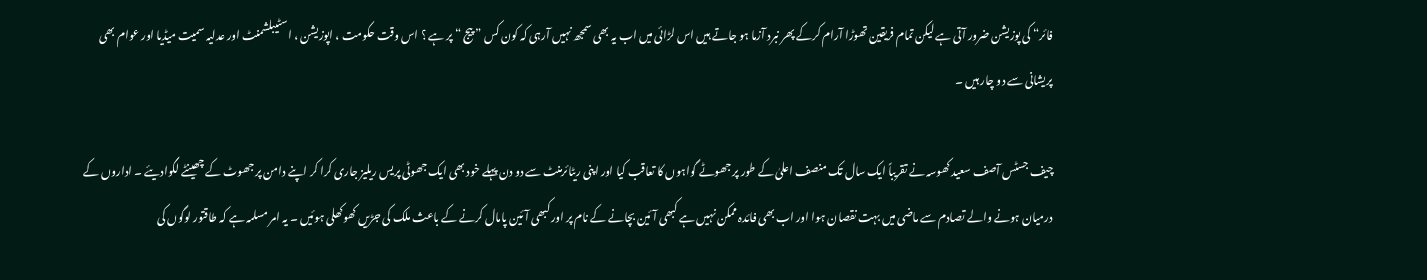فائر“ کی پوزیشن ضرور آتی ہے لیکن تمام فریقین تھوڑا آرام کرکے پھر نبرد آزما ہو جاتے ہیں اس لڑائی میں اب یہ بھی سمجھ نہیں آرہی کہ کون کس ” پیج “ پر ہے ؟ اس وقت حکومت ، اپوزیشن ، اسٹیبلشمنٹ اور عدلیہ سمیت میڈیا اور عوام بھی پریشانی سے دو چار ہیں ۔

چیف جسٹس آصف سعید کھوسہ نے تقریباً ایک سال تک منصف اعلیٰ کے طور پر جھوٹے گواہوں کا تعاقب کیا اور اپنی ریٹائرمنٹ سے دو دن پہلے خود بھی ایک جھوٹی پریس ریلیز جاری کرا کر اپنے دامن پر جھوٹ کے چھینٹے لگوادیئے ۔ اداروں کے درمیان ہونے والے تصادم سے ماضی میں بہت نقصان ہوا اور اب بھی فائدہ ممکن نہیں ہے کبھی آئین بچانے کے نام پر اور کبھی آئین پامال کرنے کے باعث ملک کی جڑیں کھوکھلی ہوئیں ۔ یہ امر مسلمہ ہے کہ طاقتور لوگوں کی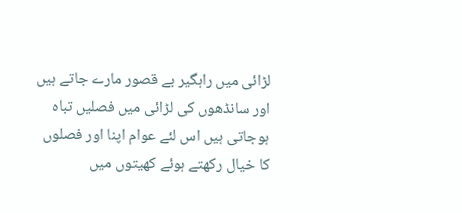لڑائی میں راہگیر بے قصور مارے جاتے ہیں اور سانڈھوں کی لڑائی میں فصلیں تباہ ہوجاتی ہیں اس لئے عوام اپنا اور فصلوں کا خیال رکھتے ہوئے کھیتوں میں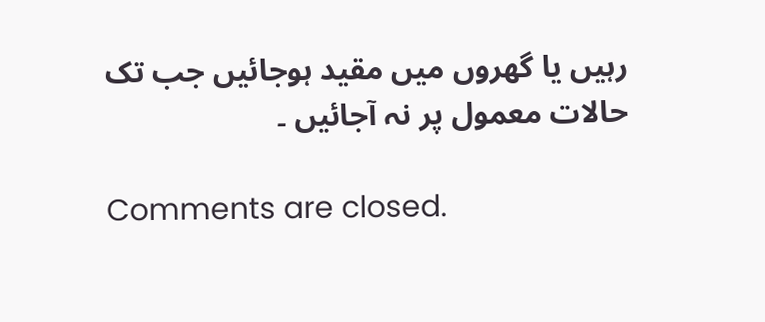رہیں یا گھروں میں مقید ہوجائیں جب تک حالات معمول پر نہ آجائیں ۔

Comments are closed.